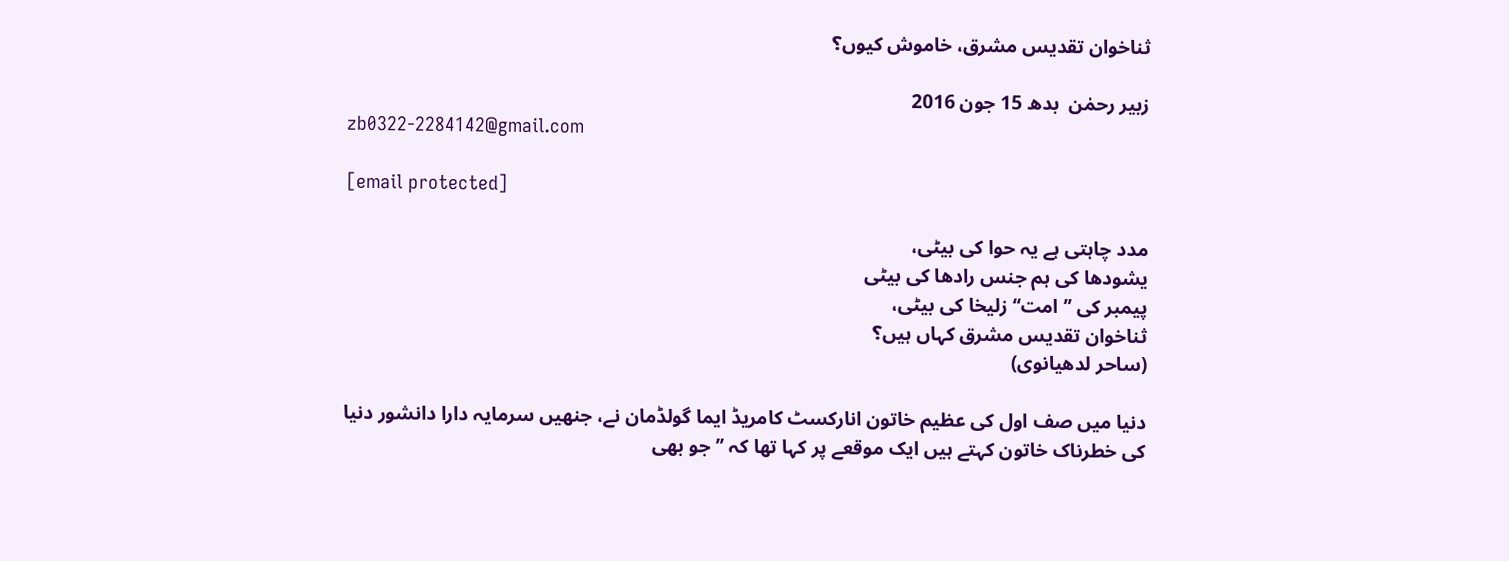ثناخوان تقدیس مشرق، خاموش کیوں؟

زبیر رحمٰن  بدھ 15 جون 2016
zb0322-2284142@gmail.com

[email protected]

مدد چاہتی ہے یہ حوا کی بیٹی،
یشودھا کی ہم جنس رادھا کی بیٹی
پیمبر کی ’’امت‘‘ زلیخا کی بیٹی،
ثناخوان تقدیس مشرق کہاں ہیں؟
(ساحر لدھیانوی)

دنیا میں صف اول کی عظیم خاتون انارکسٹ کامریڈ ایما گولڈمان نے، جنھیں سرمایہ دارا دانشور دنیا کی خطرناک خاتون کہتے ہیں ایک موقعے پر کہا تھا کہ ’’جو بھی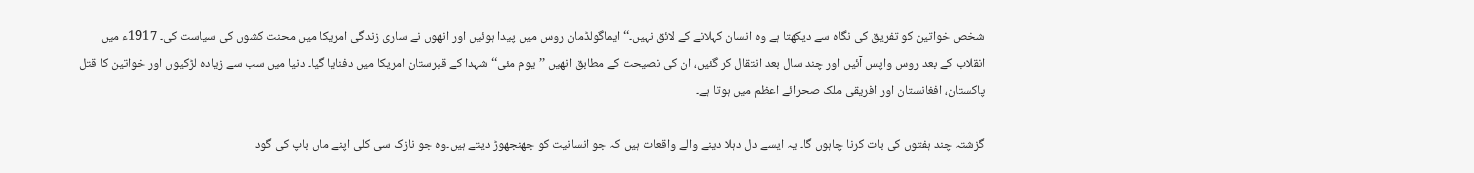شخص خواتین کو تفریق کی نگاہ سے دیکھتا ہے وہ انسان کہلانے کے لائق نہیں۔‘‘ ایماگولڈمان روس میں پیدا ہوئیں اور انھوں نے ساری زندگی امریکا میں محنت کشوں کی سیاست کی۔ 1917ء میں انقلاب کے بعد روس واپس آئیں اور چند سال بعد انتقال کر گئیں، ان کی نصیحت کے مطابق انھیں ’’یوم مئی‘‘ شہدا کے قبرستان امریکا میں دفنایا گیا۔ دنیا میں سب سے زیادہ لڑکیوں اور خواتین کا قتل پاکستان، افغانستان اور افریقی ملک صحرائے اعظم میں ہوتا ہے۔

گزشتہ چند ہفتوں کی بات کرنا چاہوں گا۔ یہ ایسے دل دہلا دینے والے واقعات ہیں کہ جو انسانیت کو جھنجھوڑ دیتے ہیں۔وہ جو نازک سی کلی اپنے ماں باپ کی گود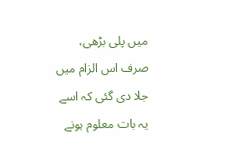میں پلی بڑھی، صرف اس الزام میں جلا دی گئی کہ اسے یہ بات معلوم ہونے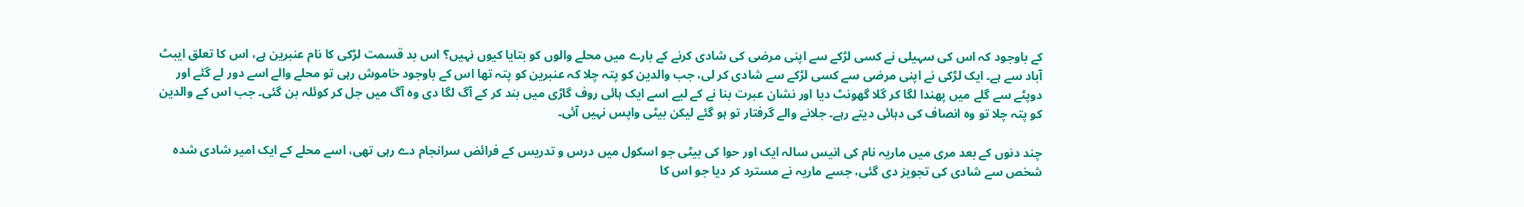کے باوجود کہ اس کی سہیلی نے کسی لڑکے سے اپنی مرضی کی شادی کرنے کے بارے میں محلے والوں کو بتایا کیوں نہیں؟ اس بد قسمت لڑکی کا نام عنبرین ہے، اس کا تعلق ایبٹ آباد سے ہے۔ ایک لڑکی نے اپنی مرضی سے کسی لڑکے سے شادی کر لی، جب والدین کو پتہ چلا کہ عنبرین کو پتہ تھا اس کے باوجود خاموش رہی تو محلے والے اسے دور لے گئے اور دوپٹے سے گلے میں پھندا لگا کر گلا گھونٹ دیا اور نشان عبرت بنا نے کے لیے اسے ایک ہائی روف گاڑی میں بند کر کے آگ لگا دی وہ آگ میں جل کر کوئلہ بن گئی۔ جب اس کے والدین کو پتہ چلا تو وہ انصاف کی دہائی دیتے رہے۔ جلانے والے گرفتار تو ہو گئے لیکن بیٹی واپس نہیں آئی۔

چند دنوں کے بعد مری میں ماریہ نام کی انیس سالہ ایک اور حوا کی بیٹی جو اسکول میں درس و تدریس کے فرائض سرانجام دے رہی تھی، اسے محلے کے ایک امیر شادی شدہ شخص سے شادی کی تجویز دی گئی، جسے ماریہ نے مسترد کر دیا جو اس کا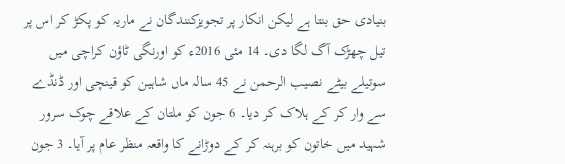بنیادی حق بنتا ہے لیکن انکار پر تجویزکنندگان نے ماریہ کو پکڑ کر اس پر تیل چھڑک آگ لگا دی۔ 14 مئی 2016ء کو اورنگی ٹاؤن کراچی میں سوتیلے بیٹے نصیب الرحمن نے 45 سالہ ماں شاہین کو قینچی اور ڈنڈے سے وار کر کے ہلاک کر دیا۔ 6 جون کو ملتان کے علاقے چوک سرور شہید میں خاتون کو برہنہ کر کے دوڑانے کا واقعہ منظر عام پر آیا۔ 3 جون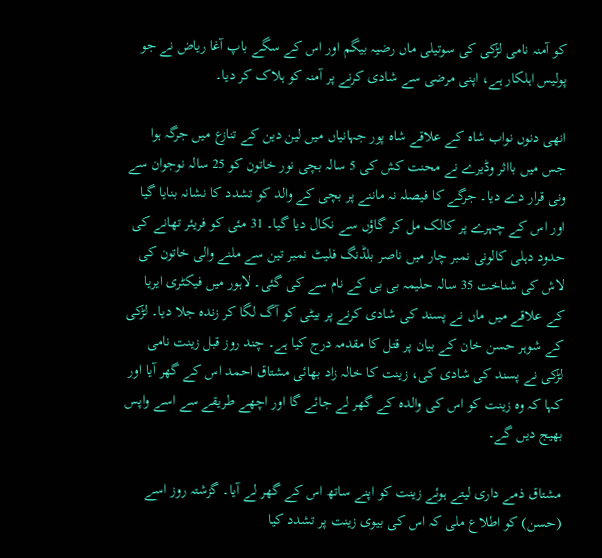کو آمنہ نامی لڑکی کی سوتیلی ماں رضیہ بیگم اور اس کے سگے باپ آغا ریاض نے جو پولیس اہلکار ہے، اپنی مرضی سے شادی کرنے پر آمنہ کو ہلاک کر دیا۔

انھی دنوں نواب شاہ کے علاقے شاہ پور جہانیاں میں لین دین کے تنازع میں جرگہ ہوا جس میں بااثر وڈیرے نے محنت کش کی 5 سالہ بچی نور خاتون کو 25 سالہ نوجوان سے ونی قرار دے دیا۔ جرگے کا فیصلہ نہ ماننے پر بچی کے والد کو تشدد کا نشانہ بنایا گیا اور اس کے چہرے پر کالک مل کر گاؤں سے نکال دیا گیا۔ 31 مئی کو فریئر تھانے کی حدود دہلی کالونی نمبر چار میں ناصر بلڈنگ فلیٹ نمبر تین سے ملنے والی خاتون کی لاش کی شناخت 35 سالہ حلیمہ بی بی کے نام سے کی گئی۔ لاہور میں فیکٹری ایریا کے علاقے میں ماں نے پسند کی شادی کرنے پر بیٹی کو آگ لگا کر زندہ جلا دیا۔ لڑکی کے شوہر حسن خان کے بیان پر قتل کا مقدمہ درج کیا ہے۔ چند روز قبل زینت نامی لڑکی نے پسند کی شادی کی، زینت کا خالہ زاد بھائی مشتاق احمد اس کے گھر آیا اور کہا کہ وہ زینت کو اس کی والدہ کے گھر لے جائے گا اور اچھے طریقے سے اسے واپس بھیج دیں گے۔

مشتاق ذمے داری لیتے ہوئے زینت کو اپنے ساتھ اس کے گھر لے آیا۔ گزشتہ روز اسے (حسن) کو اطلاع ملی کہ اس کی بیوی زینت پر تشدد کیا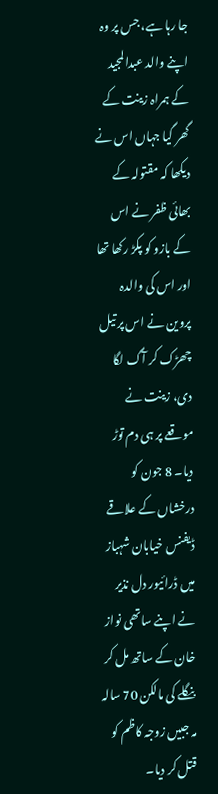جا رہا ہے، جس پر وہ اپنے والد عبدالمجید کے ہمراہ زینت کے گھر گیا جہاں اس نے دیکھا کہ مقتولہ کے بھائی ظفر نے اس کے بازو کو پکڑ رکھا تھا اور اس کی والدہ پروین نے اس پر تیل چھڑک کر آگ لگا دی، زینت نے موقعے پر ہی دم توڑ دیا۔ 8 جون کو درخشاں کے علاقے ڈیفنس خیابان شہباز میں ڈرائیور دل نذیر نے اپنے ساتھی نواز خان کے ساتھ مل کر بنگلے کی مالکن 70 سالہ مہ جبیں زوجہ کاظم کو قتل کر دیا۔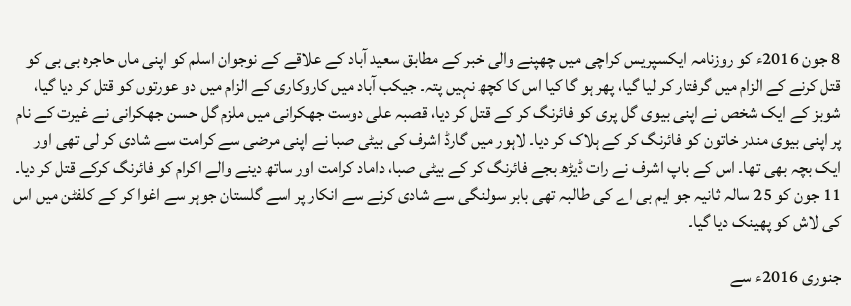8 جون 2016ء کو روزنامہ ایکسپریس کراچی میں چھپنے والی خبر کے مطابق سعید آباد کے علاقے کے نوجوان اسلم کو اپنی ماں حاجرہ بی بی کو قتل کرنے کے الزام میں گرفتار کر لیا گیا، پھر ہو گا کیا اس کا کچھ نہیں پتہ۔ جیکب آباد میں کاروکاری کے الزام میں دو عورتوں کو قتل کر دیا گیا، شوبز کے ایک شخص نے اپنی بیوی گل پری کو فائرنگ کر کے قتل کر دیا، قصبہ علی دوست جھکرانی میں ملزم گل حسن جھکرانی نے غیرت کے نام پر اپنی بیوی مندر خاتون کو فائرنگ کر کے ہلاک کر دیا۔ لاہور میں گارڈ اشرف کی بیٹی صبا نے اپنی مرضی سے کرامت سے شادی کر لی تھی اور ایک بچہ بھی تھا۔ اس کے باپ اشرف نے رات ڈیڑھ بجے فائرنگ کر کے بیٹی صبا، داماد کرامت اور ساتھ دینے والے اکرام کو فائرنگ کرکے قتل کر دیا۔ 11 جون کو 25 سالہ ثانیہ جو ایم بی اے کی طالبہ تھی بابر سولنگی سے شادی کرنے سے انکار پر اسے گلستان جوہر سے اغوا کر کے کلفٹن میں اس کی لاش کو پھینک دیا گیا۔

جنوری 2016ء سے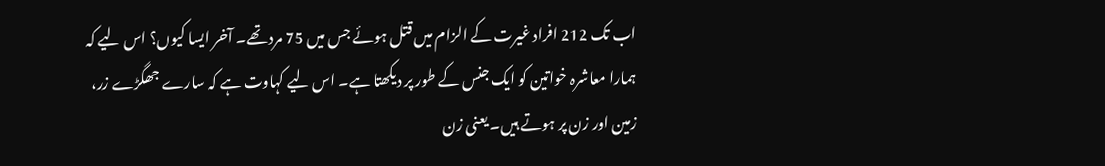اب تک 212 افراد غیرت کے الزام میں قتل ہوئے جس میں 75 مرد تھے۔ آخر ایسا کیوں؟ اس لیے کہ ہمارا معاشرہ خواتین کو ایک جنس کے طور پر دیکھتا ہے۔ اس لیے کہاوت ہے کہ سارے جھگڑے زر، زمین اور زن پر ہوتے ہیں۔ یعنی زن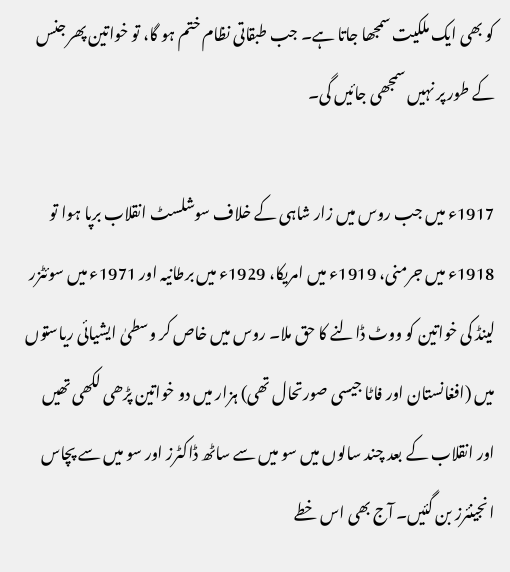کو بھی ایک ملکیت سمجھا جاتا ہے۔ جب طبقاتی نظام ختم ہو گا، تو خواتین پھر جنس کے طور پر نہیں سمجھی جائیں گی۔

1917ء میں جب روس میں زار شاہی کے خلاف سوشلسٹ انقلاب برپا ہوا تو 1918ء میں جرمنی، 1919ء میں امریکا، 1929ء میں برطانیہ اور 1971ء میں سوئٹزر لینڈ کی خواتین کو ووٹ ڈالنے کا حق ملا۔ روس میں خاص کر وسطیٰ ایشیائی ریاستوں میں (افغانستان اور فاٹا جیسی صورتحال تھی) ہزار میں دو خواتین پڑھی لکھی تھیں اور انقلاب کے بعد چند سالوں میں سو میں سے ساٹھ ڈاکٹرز اور سو میں سے پچاس انجینئرز بن گئیں۔ آج بھی اس خطے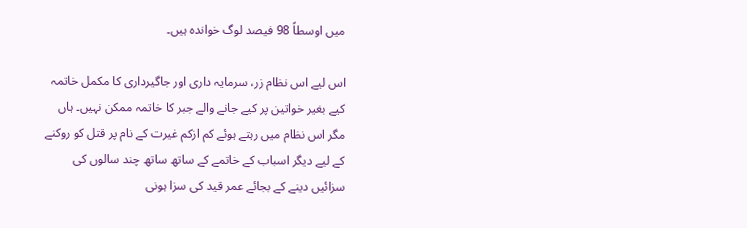میں اوسطاً 98 فیصد لوگ خواندہ ہیں۔

اس لیے اس نظام زر، سرمایہ داری اور جاگیرداری کا مکمل خاتمہ کیے بغیر خواتین پر کیے جانے والے جبر کا خاتمہ ممکن نہیں۔ ہاں مگر اس نظام میں رہتے ہوئے کم ازکم غیرت کے نام پر قتل کو روکنے کے لیے دیگر اسباب کے خاتمے کے ساتھ ساتھ چند سالوں کی سزائیں دینے کے بجائے عمر قید کی سزا ہونی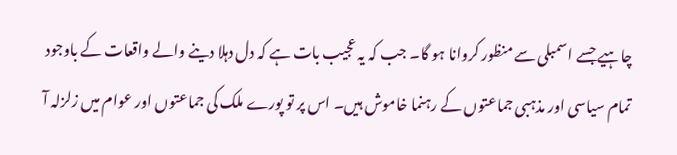چاہیے جسے اسمبلی سے منظور کروانا ہو گا۔ جب کہ یہ عجیب بات ہے کہ دل دہلا دینے والے واقعات کے باوجود تمام سیاسی اور مذہبی جماعتوں کے رہنما خاموش ہیں۔ اس پر تو پورے ملک کی جماعتوں اور عوام میں زلزلہ آ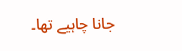جانا چاہیے تھا۔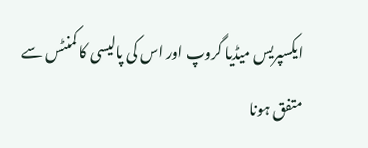ایکسپریس میڈیا گروپ اور اس کی پالیسی کا کمنٹس سے متفق ہونا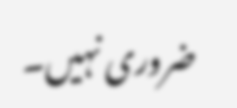ضروری نہیں۔